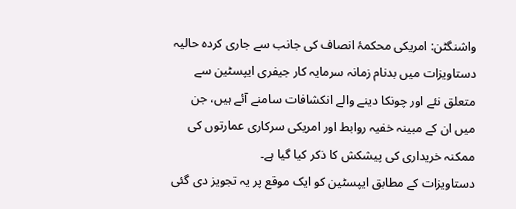واشنگٹن: امریکی محکمۂ انصاف کی جانب سے جاری کردہ حالیہ دستاویزات میں بدنام زمانہ سرمایہ کار جیفری ایپسٹین سے متعلق نئے اور چونکا دینے والے انکشافات سامنے آئے ہیں، جن میں ان کے مبینہ خفیہ روابط اور امریکی سرکاری عمارتوں کی ممکنہ خریداری کی پیشکش کا ذکر کیا گیا ہے۔
دستاویزات کے مطابق ایپسٹین کو ایک موقع پر یہ تجویز دی گئی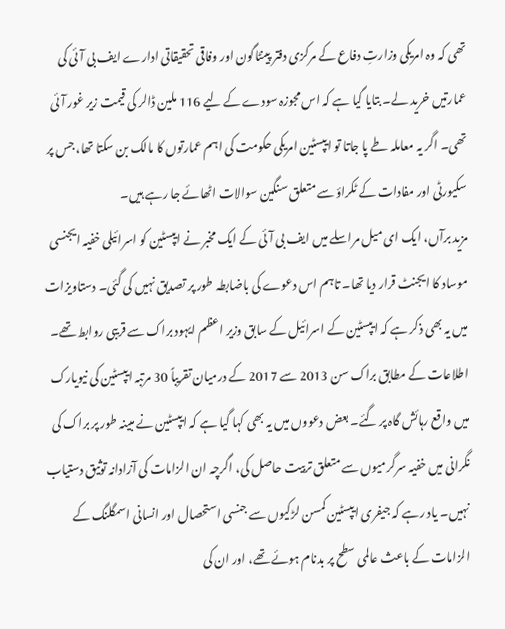تھی کہ وہ امریکی وزارتِ دفاع کے مرکزی دفتر پینٹاگون اور وفاقی تحقیقاتی ادارے ایف بی آئی کی عمارتیں خرید لے۔ بتایا گیا ہے کہ اس مجوزہ سودے کے لیے 116 ملین ڈالر کی قیمت زیر غور آئی تھی۔ اگر یہ معاملہ طے پا جاتا تو ایپسٹین امریکی حکومت کی اہم عمارتوں کا مالک بن سکتا تھا، جس پر سکیورٹی اور مفادات کے ٹکراؤ سے متعلق سنگین سوالات اٹھائے جا رہے ہیں۔
مزید برآں، ایک ای میل مراسلے میں ایف بی آئی کے ایک مخبر نے ایپسٹین کو اسرائیلی خفیہ ایجنسی موساد کا ایجنٹ قرار دیا تھا۔ تاہم اس دعوے کی باضابطہ طور پر تصدیق نہیں کی گئی۔ دستاویزات میں یہ بھی ذکر ہے کہ ایپسٹین کے اسرائیل کے سابق وزیر اعظم ایہود براک سے قریبی روابط تھے۔
اطلاعات کے مطابق براک سن 2013 سے 2017 کے درمیان تقریباً 30 مرتبہ ایپسٹین کی نیویارک میں واقع رہائش گاہ پر گئے۔ بعض دعووں میں یہ بھی کہا گیا ہے کہ ایپسٹین نے مبینہ طور پر براک کی نگرانی میں خفیہ سرگرمیوں سے متعلق تربیت حاصل کی، اگرچہ ان الزامات کی آزادانہ توثیق دستیاب نہیں۔ یاد رہے کہ جیفری ایپسٹین کمسن لڑکیوں سے جنسی استحصال اور انسانی اسمگلنگ کے الزامات کے باعث عالمی سطح پر بدنام ہوئے تھے، اور ان کی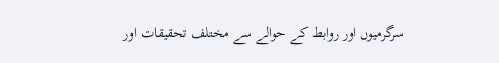سرگرمیوں اور روابط کے حوالے سے مختلف تحقیقات اور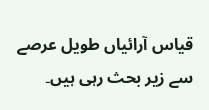قیاس آرائیاں طویل عرصے سے زیر بحث رہی ہیں۔